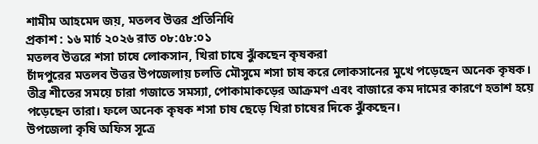শামীম আহমেদ জয়, মতলব উত্তর প্রতিনিধি
প্রকাশ : ১৬ মার্চ ২০২৬ রাত ০৮:৫৮:০১
মতলব উত্তরে শসা চাষে লোকসান, খিরা চাষে ঝুঁকছেন কৃষকরা
চাঁদপুরের মতলব উত্তর উপজেলায় চলতি মৌসুমে শসা চাষ করে লোকসানের মুখে পড়েছেন অনেক কৃষক। তীব্র শীতের সময়ে চারা গজাতে সমস্যা, পোকামাকড়ের আক্রমণ এবং বাজারে কম দামের কারণে হতাশ হয়ে পড়েছেন তারা। ফলে অনেক কৃষক শসা চাষ ছেড়ে খিরা চাষের দিকে ঝুঁকছেন।
উপজেলা কৃষি অফিস সূত্রে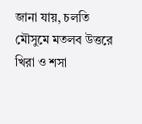জানা যায়, চলতি মৌসুমে মতলব উত্তরে খিরা ও শসা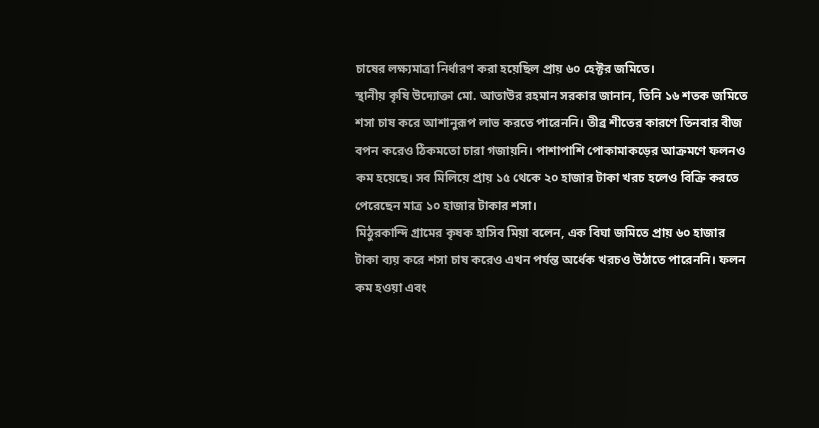চাষের লক্ষ্যমাত্রা নির্ধারণ করা হয়েছিল প্রায় ৬০ হেক্টর জমিতে।
স্থানীয় কৃষি উদ্যোক্তা মো. আতাউর রহমান সরকার জানান, তিনি ১৬ শতক জমিতে শসা চাষ করে আশানুরূপ লাভ করতে পারেননি। তীব্র শীতের কারণে তিনবার বীজ বপন করেও ঠিকমতো চারা গজায়নি। পাশাপাশি পোকামাকড়ের আক্রমণে ফলনও কম হয়েছে। সব মিলিয়ে প্রায় ১৫ থেকে ২০ হাজার টাকা খরচ হলেও বিক্রি করতে পেরেছেন মাত্র ১০ হাজার টাকার শসা।
মিঠুরকান্দি গ্রামের কৃষক হাসিব মিয়া বলেন, এক বিঘা জমিতে প্রায় ৬০ হাজার টাকা ব্যয় করে শসা চাষ করেও এখন পর্যন্ত অর্ধেক খরচও উঠাতে পারেননি। ফলন কম হওয়া এবং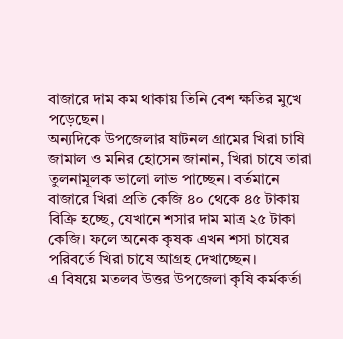বাজারে দাম কম থাকায় তিনি বেশ ক্ষতির মুখে পড়েছেন।
অন্যদিকে উপজেলার ষাটনল গ্রামের খিরা চাষি জামাল ও মনির হোসেন জানান, খিরা চাষে তারা তুলনামূলক ভালো লাভ পাচ্ছেন। বর্তমানে বাজারে খিরা প্রতি কেজি ৪০ থেকে ৪৫ টাকায় বিক্রি হচ্ছে, যেখানে শসার দাম মাত্র ২৫ টাকা কেজি। ফলে অনেক কৃষক এখন শসা চাষের পরিবর্তে খিরা চাষে আগ্রহ দেখাচ্ছেন।
এ বিষয়ে মতলব উত্তর উপজেলা কৃষি কর্মকর্তা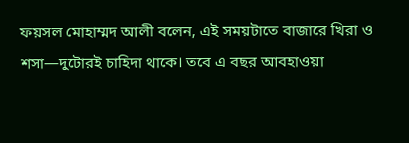ফয়সল মোহাম্মদ আলী বলেন, এই সময়টাতে বাজারে খিরা ও শসা—দুটোরই চাহিদা থাকে। তবে এ বছর আবহাওয়া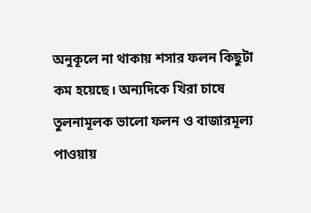অনুকূলে না থাকায় শসার ফলন কিছুটা কম হয়েছে। অন্যদিকে খিরা চাষে তুলনামূলক ভালো ফলন ও বাজারমূল্য পাওয়ায়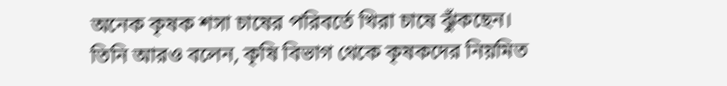অনেক কৃষক শসা চাষের পরিবর্তে খিরা চাষে ঝুঁকছেন।
তিনি আরও বলেন, কৃষি বিভাগ থেকে কৃষকদের নিয়মিত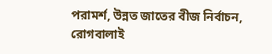পরামর্শ, উন্নত জাতের বীজ নির্বাচন, রোগবালাই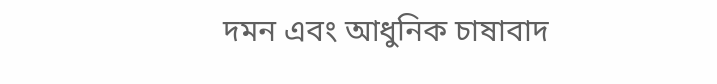দমন এবং আধুনিক চাষাবাদ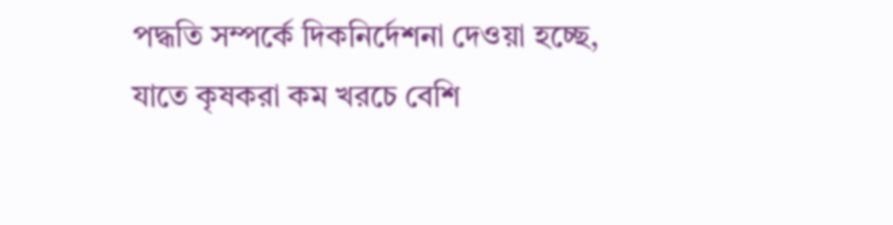পদ্ধতি সম্পর্কে দিকনির্দেশনা দেওয়া হচ্ছে, যাতে কৃষকরা কম খরচে বেশি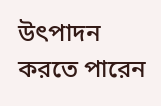উৎপাদন করতে পারেন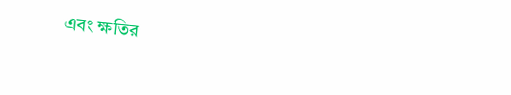এবং ক্ষতির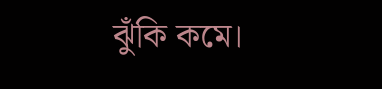ঝুঁকি কমে।